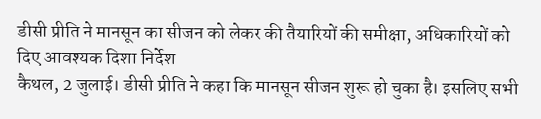डीसी प्रीति ने मानसून का सीजन को लेकर की तैयारियों की समीक्षा, अधिकारियों को दिए आवश्यक दिशा निर्देश
कैथल, 2 जुलाई। डीसी प्रीति ने कहा कि मानसून सीजन शुरू हो चुका है। इसलिए सभी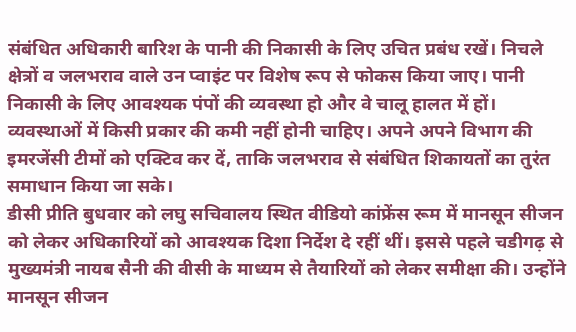संबंधित अधिकारी बारिश के पानी की निकासी के लिए उचित प्रबंध रखें। निचले क्षेत्रों व जलभराव वाले उन प्वाइंट पर विशेष रूप से फोकस किया जाए। पानी निकासी के लिए आवश्यक पंपों की व्यवस्था हो और वे चालू हालत में हों। व्यवस्थाओं में किसी प्रकार की कमी नहीं होनी चाहिए। अपने अपने विभाग की इमरजेंसी टीमों को एक्टिव कर दें, ताकि जलभराव से संबंधित शिकायतों का तुरंत समाधान किया जा सके।
डीसी प्रीति बुधवार को लघु सचिवालय स्थित वीडियो कांफ्रेंस रूम में मानसून सीजन को लेकर अधिकारियों को आवश्यक दिशा निर्देश दे रहीं थीं। इससे पहले चडीगढ़ से मुख्यमंत्री नायब सैनी की वीसी के माध्यम से तैयारियों को लेकर समीक्षा की। उन्होंने मानसून सीजन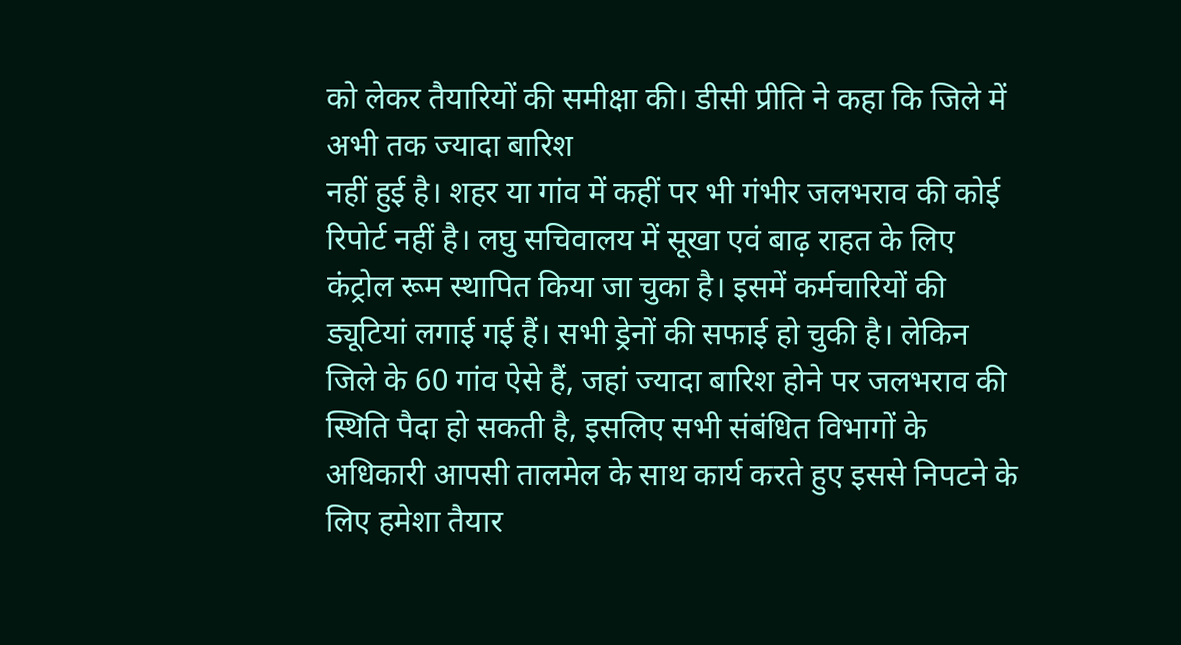को लेकर तैयारियों की समीक्षा की। डीसी प्रीति ने कहा कि जिले में अभी तक ज्यादा बारिश
नहीं हुई है। शहर या गांव में कहीं पर भी गंभीर जलभराव की कोई रिपोर्ट नहीं है। लघु सचिवालय में सूखा एवं बाढ़ राहत के लिए कंट्रोल रूम स्थापित किया जा चुका है। इसमें कर्मचारियों की ड्यूटियां लगाई गई हैं। सभी ड्रेनों की सफाई हो चुकी है। लेकिन जिले के 60 गांव ऐसे हैं, जहां ज्यादा बारिश होने पर जलभराव की स्थिति पैदा हो सकती है, इसलिए सभी संबंधित विभागों के अधिकारी आपसी तालमेल के साथ कार्य करते हुए इससे निपटने के लिए हमेशा तैयार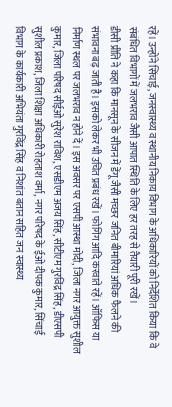रहें। उन्होंने सिंचाई, जनस्वास्थ्य व स्थानीय निकाय विभाग के अधिकारियों को निर्देशित किया कि वे संबंधित विभागों में जलभराव जैसी आपात स्थिति के लिए हर तरह से तैयारी पूरी रखें।
डीसी प्रीति ने कहा कि मानसून के सीजन में डेंगू जैसी मच्छर जनित बीमारियां अधिक फैलने की संभावना बढ़ जाती है। इसको लेकर भी उचित प्रबंध रखें। फोगिंग आदि करवाते रहें। ऑफिस या निर्माण स्थल पर जलभराव न होने दें। इस अवसर पर एसपी आस्था मोदी, जिला नगर आयुक्त सुशील कुमार, जिला परिषद सीईओ सुरेश राविश, एसडीएम अजय सिंह, सीटीएम गुरविंद्र सिंह, डीएसपी सुशील प्रकाश, जिला शिक्षा अधिकारी रोहताश वर्मा, नगर परिषद के ईओ दीपक कुमार, सिंचाई विभाग के कार्यकारी अभियंता गुरविंद्र सिंह व निशांत बतान सहित जन स्वास्थ्य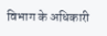विभाग के अधिकारी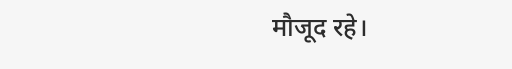मौजूद रहे।